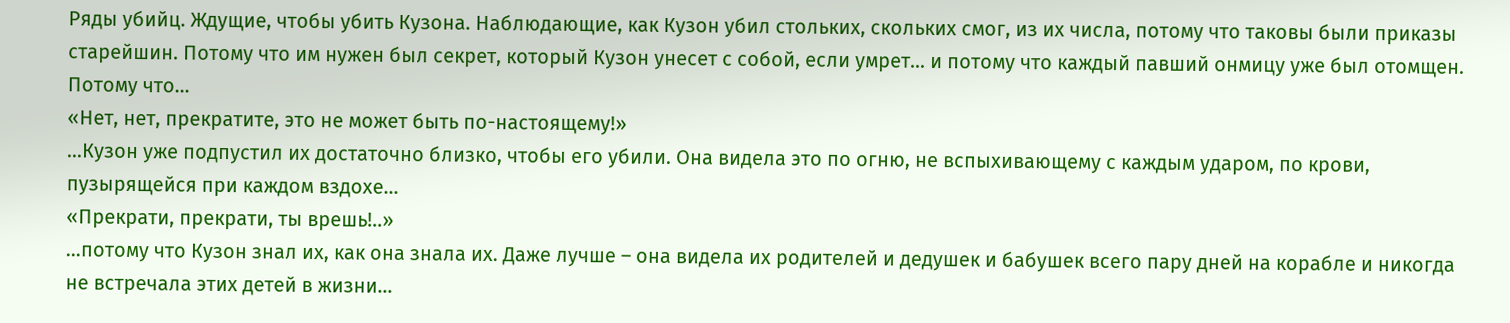Ряды убийц. Ждущие, чтобы убить Кузона. Наблюдающие, как Кузон убил стольких, скольких смог, из их числа, потому что таковы были приказы старейшин. Потому что им нужен был секрет, который Кузон унесет с собой, если умрет… и потому что каждый павший онмицу уже был отомщен. Потому что…
«Нет, нет, прекратите, это не может быть по-настоящему!»
…Кузон уже подпустил их достаточно близко, чтобы его убили. Она видела это по огню, не вспыхивающему с каждым ударом, по крови, пузырящейся при каждом вздохе…
«Прекрати, прекрати, ты врешь!..»
…потому что Кузон знал их, как она знала их. Даже лучше – она видела их родителей и дедушек и бабушек всего пару дней на корабле и никогда не встречала этих детей в жизни…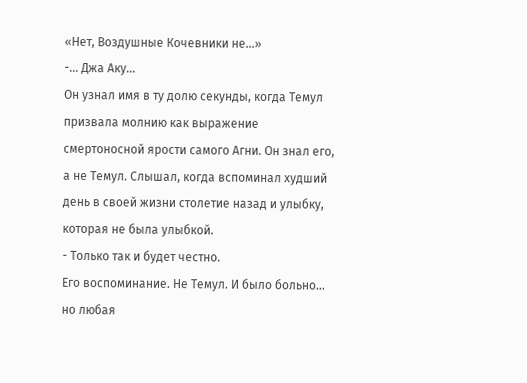«Нет, Воздушные Кочевники не…»
-… Джа Аку…
Он узнал имя в ту долю секунды, когда Темул призвала молнию как выражение смертоносной ярости самого Агни. Он знал его, а не Темул. Слышал, когда вспоминал худший день в своей жизни столетие назад и улыбку, которая не была улыбкой.
- Только так и будет честно.
Его воспоминание. Не Темул. И было больно… но любая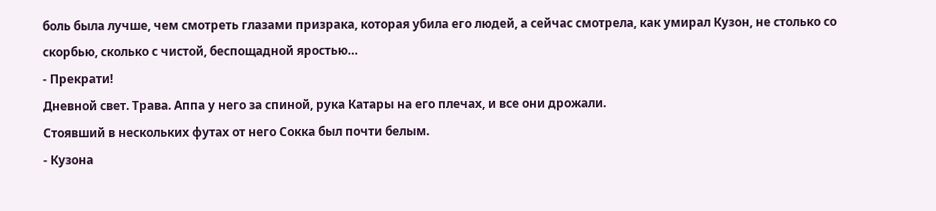боль была лучше, чем смотреть глазами призрака, которая убила его людей, а сейчас смотрела, как умирал Кузон, не столько со скорбью, сколько с чистой, беспощадной яростью…
- Прекрати!
Дневной свет. Трава. Аппа у него за спиной, рука Катары на его плечах, и все они дрожали.
Стоявший в нескольких футах от него Сокка был почти белым.
- Кузона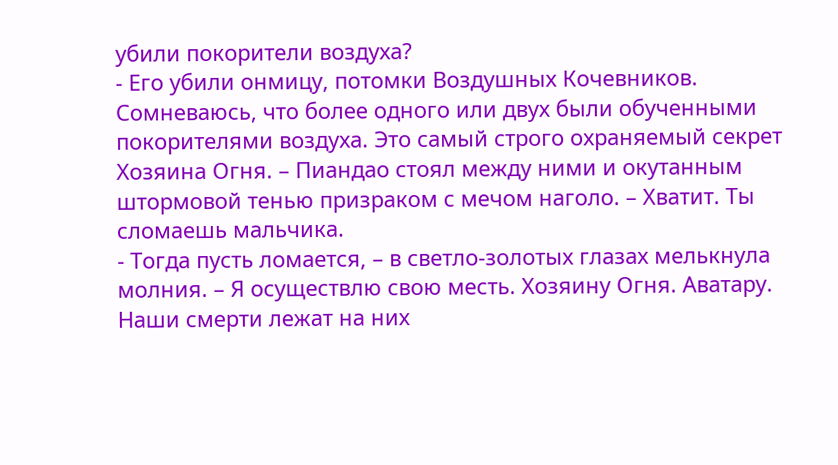убили покорители воздуха?
- Его убили онмицу, потомки Воздушных Кочевников. Сомневаюсь, что более одного или двух были обученными покорителями воздуха. Это самый строго охраняемый секрет Хозяина Огня. – Пиандао стоял между ними и окутанным штормовой тенью призраком с мечом наголо. – Хватит. Ты сломаешь мальчика.
- Тогда пусть ломается, – в светло-золотых глазах мелькнула молния. – Я осуществлю свою месть. Хозяину Огня. Аватару. Наши смерти лежат на них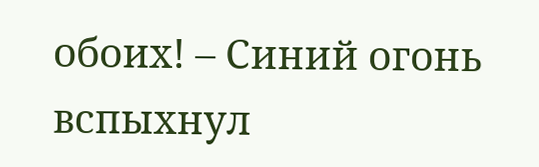обоих! – Синий огонь вспыхнул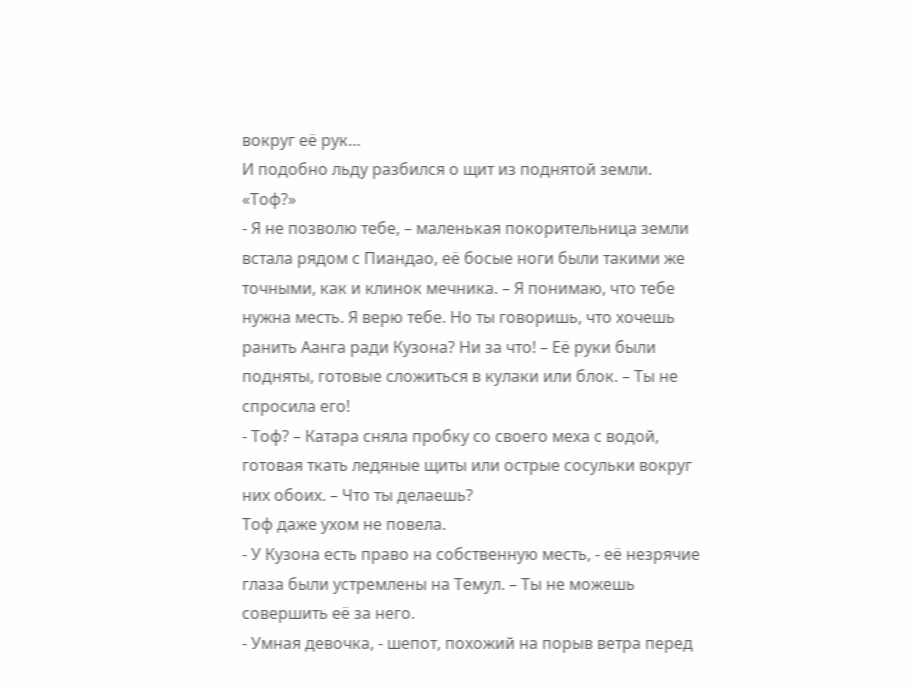вокруг её рук…
И подобно льду разбился о щит из поднятой земли.
«Тоф?»
- Я не позволю тебе, – маленькая покорительница земли встала рядом с Пиандао, её босые ноги были такими же точными, как и клинок мечника. – Я понимаю, что тебе нужна месть. Я верю тебе. Но ты говоришь, что хочешь ранить Аанга ради Кузона? Ни за что! – Её руки были подняты, готовые сложиться в кулаки или блок. – Ты не спросила его!
- Тоф? – Катара сняла пробку со своего меха с водой, готовая ткать ледяные щиты или острые сосульки вокруг них обоих. – Что ты делаешь?
Тоф даже ухом не повела.
- У Кузона есть право на собственную месть, - её незрячие глаза были устремлены на Темул. – Ты не можешь совершить её за него.
- Умная девочка, - шепот, похожий на порыв ветра перед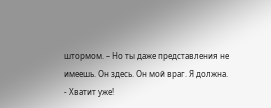штормом. – Но ты даже представления не имеешь. Он здесь. Он мой враг. Я должна.
- Хватит уже!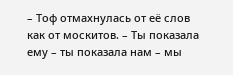– Тоф отмахнулась от её слов как от москитов. – Ты показала ему – ты показала нам – мы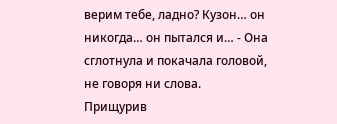верим тебе, ладно? Кузон… он никогда… он пытался и… - Она сглотнула и покачала головой, не говоря ни слова.
Прищурив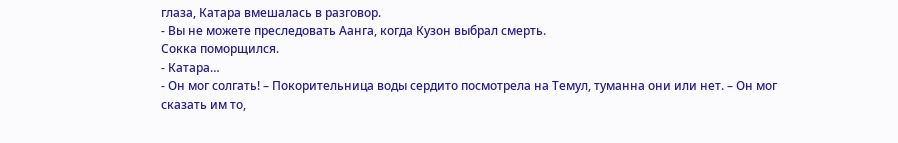глаза, Катара вмешалась в разговор.
- Вы не можете преследовать Аанга, когда Кузон выбрал смерть.
Сокка поморщился.
- Катара…
- Он мог солгать! – Покорительница воды сердито посмотрела на Темул, туманна они или нет. – Он мог сказать им то,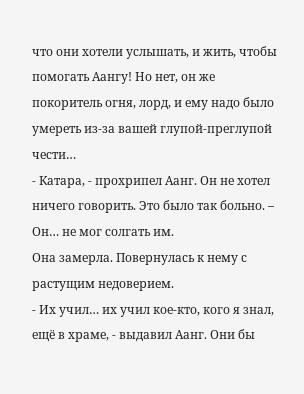что они хотели услышать, и жить, чтобы помогать Аангу! Но нет, он же покоритель огня, лорд, и ему надо было умереть из-за вашей глупой-преглупой чести…
- Катара, - прохрипел Аанг. Он не хотел ничего говорить. Это было так больно. – Он… не мог солгать им.
Она замерла. Повернулась к нему с растущим недоверием.
- Их учил… их учил кое-кто, кого я знал, ещё в храме, - выдавил Аанг. Они бы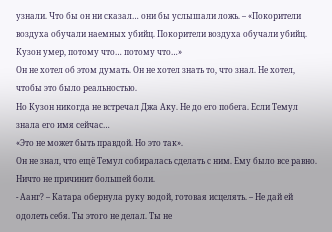узнали. Что бы он ни сказал… они бы услышали ложь. – «Покорители воздуха обучали наемных убийц. Покорители воздуха обучали убийц. Кузон умер, потому что… потому что…»
Он не хотел об этом думать. Он не хотел знать то, что знал. Не хотел, чтобы это было реальностью.
Но Кузон никогда не встречал Джа Аку. Не до его побега. Если Темул знала его имя сейчас…
«Это не может быть правдой. Но это так».
Он не знал, что ещё Темул собиралась сделать с ним. Ему было все равно. Ничто не причинит большей боли.
- Аанг? – Катара обернула руку водой, готовая исцелять. – Не дай ей одолеть себя. Ты этого не делал. Ты не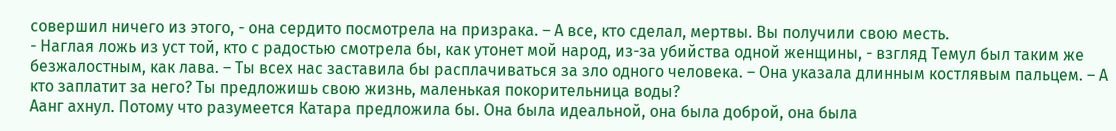совершил ничего из этого, - она сердито посмотрела на призрака. – А все, кто сделал, мертвы. Вы получили свою месть.
- Наглая ложь из уст той, кто с радостью смотрела бы, как утонет мой народ, из-за убийства одной женщины, - взгляд Темул был таким же безжалостным, как лава. – Ты всех нас заставила бы расплачиваться за зло одного человека. – Она указала длинным костлявым пальцем. – А кто заплатит за него? Ты предложишь свою жизнь, маленькая покорительница воды?
Аанг ахнул. Потому что разумеется Катара предложила бы. Она была идеальной, она была доброй, она была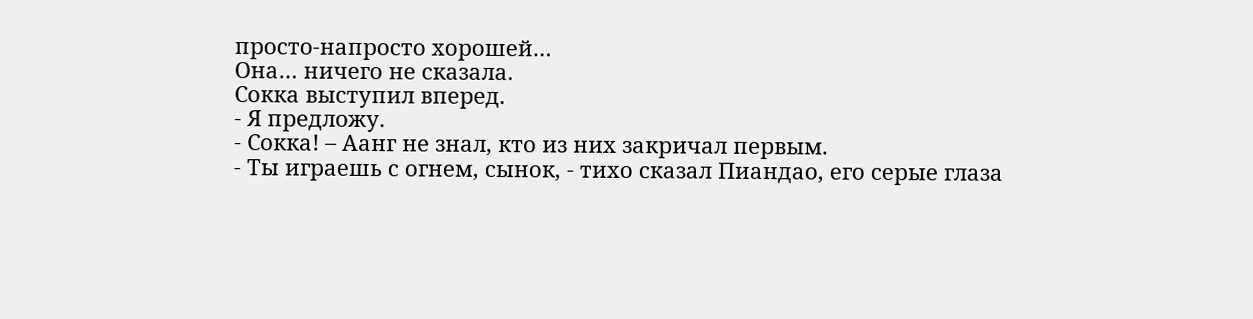просто-напросто хорошей…
Она… ничего не сказала.
Сокка выступил вперед.
- Я предложу.
- Сокка! – Аанг не знал, кто из них закричал первым.
- Ты играешь с огнем, сынок, - тихо сказал Пиандао, его серые глаза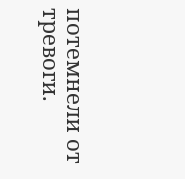потемнели от тревоги.